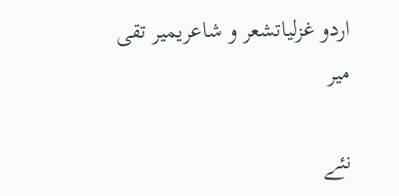اردو غزلیاتشعر و شاعریمیر تقی میر

نئے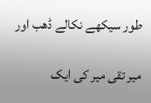طور سیکھے نکالے ڈھب اور

میر تقی میر کی ایک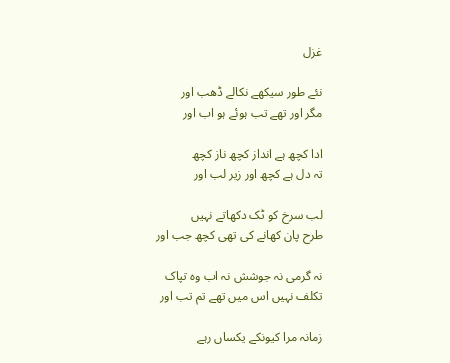غزل

نئے طور سیکھے نکالے ڈھب اور
مگر اور تھے تب ہوئے ہو اب اور

ادا کچھ ہے انداز کچھ ناز کچھ
تہ دل ہے کچھ اور زیر لب اور

لب سرخ کو ٹک دکھاتے نہیں
طرح پان کھانے کی تھی کچھ جب اور

نہ گرمی نہ جوشش نہ اب وہ تپاک
تکلف نہیں اس میں تھے تم تب اور

زمانہ مرا کیونکے یکساں رہے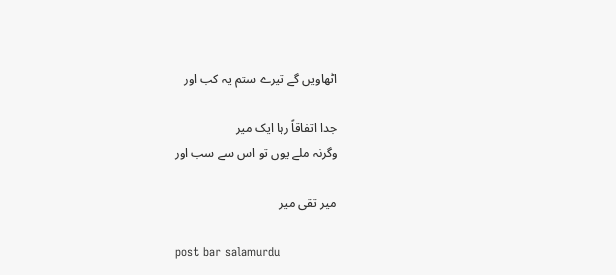اٹھاویں گے تیرے ستم یہ کب اور

جدا اتفاقاً رہا ایک میر
وگرنہ ملے یوں تو اس سے سب اور

میر تقی میر

post bar salamurdu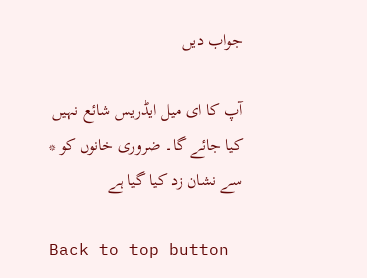جواب دیں

آپ کا ای میل ایڈریس شائع نہیں کیا جائے گا۔ ضروری خانوں کو * سے نشان زد کیا گیا ہے

Back to top button